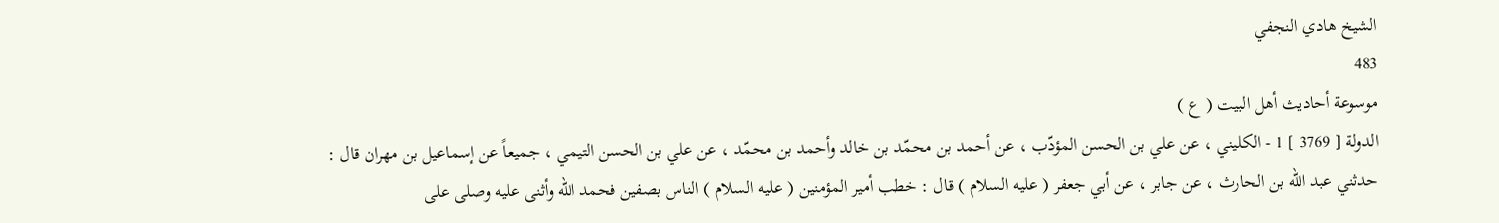الشيخ هادي النجفي
483
موسوعة أحاديث أهل البيت ( ع )
الدولة [ 3769 ] 1 - الكليني ، عن علي بن الحسن المؤدّب ، عن أحمد بن محمّد بن خالد وأحمد بن محمّد ، عن علي بن الحسن التيمي ، جميعاً عن إسماعيل بن مهران قال : حدثني عبد الله بن الحارث ، عن جابر ، عن أبي جعفر ( عليه السلام ) قال : خطب أمير المؤمنين ( عليه السلام ) الناس بصفين فحمد الله وأثنى عليه وصلى على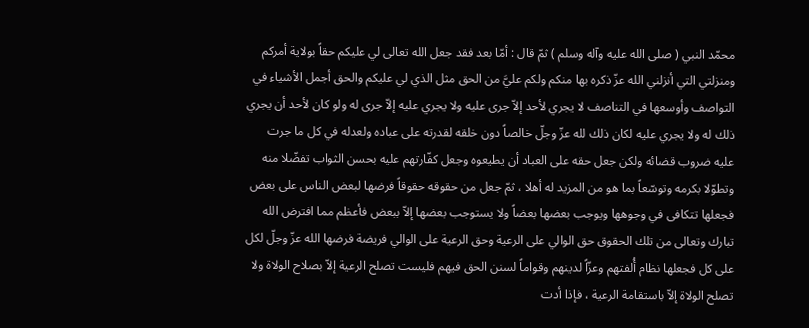محمّد النبي ( صلى الله عليه وآله وسلم ) ثمّ قال : أمّا بعد فقد جعل الله تعالى لي عليكم حقاً بولاية أمركم ومنزلتي التي أنزلني الله عزّ ذكره بها منكم ولكم عليَّ من الحق مثل الذي لي عليكم والحق أجمل الأشياء في التواصف وأوسعها في التناصف لا يجري لأحد إلاّ جرى عليه ولا يجري عليه إلاّ جرى له ولو كان لأحد أن يجري ذلك له ولا يجري عليه لكان ذلك لله عزّ وجلّ خالصاً دون خلقه لقدرته على عباده ولعدله في كل ما جرت عليه ضروب قضائه ولكن جعل حقه على العباد أن يطيعوه وجعل كفّارتهم عليه بحسن الثواب تفضّلا منه وتطوّلا بكرمه وتوسّعاً بما هو من المزيد له أهلا ، ثمّ جعل من حقوقه حقوقاً فرضها لبعض الناس على بعض فجعلها تتكافى في وجوهها ويوجب بعضها بعضاً ولا يستوجب بعضها إلاّ ببعض فأعظم مما افترض الله تبارك وتعالى من تلك الحقوق حق الوالي على الرعية وحق الرعية على الوالي فريضة فرضها الله عزّ وجلّ لكل على كل فجعلها نظام أُلفتهم وعزّاً لدينهم وقواماً لسنن الحق فيهم فليست تصلح الرعية إلاّ بصلاح الولاة ولا تصلح الولاة إلاّ باستقامة الرعية ، فإذا أدت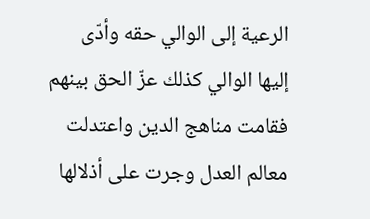الرعية إلى الوالي حقه وأدّى إليها الوالي كذلك عزّ الحق بينهم فقامت مناهج الدين واعتدلت معالم العدل وجرت على أذلالها